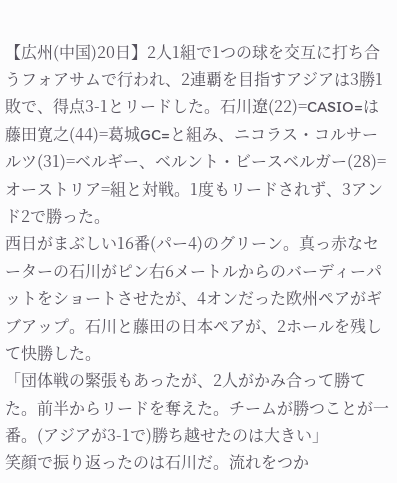【広州(中国)20日】2人1組で1つの球を交互に打ち合うフォアサムで行われ、2連覇を目指すアジアは3勝1敗で、得点3-1とリードした。石川遼(22)=CASIO=は藤田寛之(44)=葛城GC=と組み、ニコラス・コルサールツ(31)=ベルギー、ベルント・ビースベルガー(28)=オーストリア=組と対戦。1度もリードされず、3アンド2で勝った。
西日がまぶしい16番(パー4)のグリーン。真っ赤なセーターの石川がピン右6メートルからのバーディーパットをショートさせたが、4オンだった欧州ペアがギブアップ。石川と藤田の日本ペアが、2ホールを残して快勝した。
「団体戦の緊張もあったが、2人がかみ合って勝てた。前半からリードを奪えた。チームが勝つことが一番。(アジアが3-1で)勝ち越せたのは大きい」
笑顔で振り返ったのは石川だ。流れをつか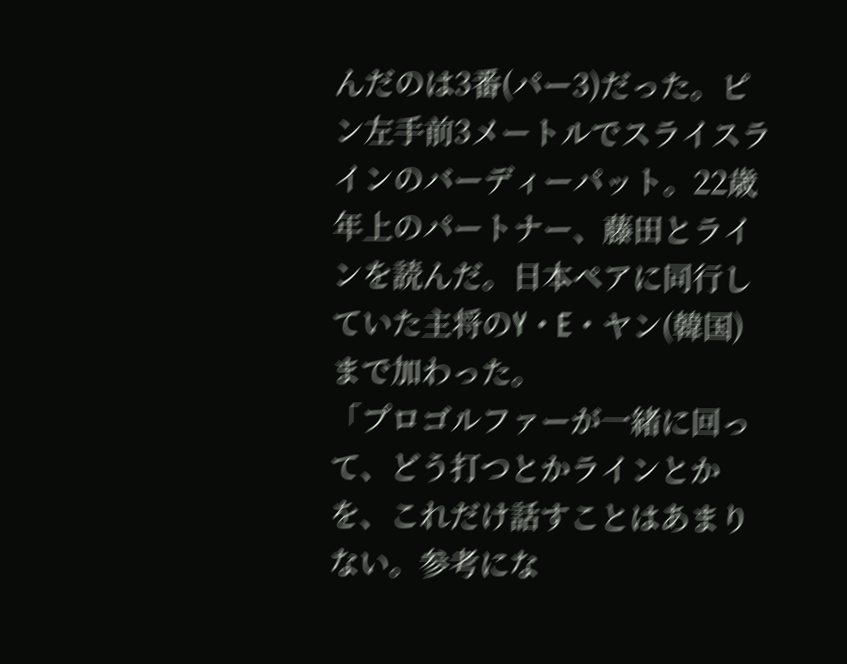んだのは3番(パー3)だった。ピン左手前3メートルでスライスラインのバーディーパット。22歳年上のパートナー、藤田とラインを読んだ。日本ペアに同行していた主将のY・E・ヤン(韓国)まで加わった。
「プロゴルファーが一緒に回って、どう打つとかラインとかを、これだけ話すことはあまりない。参考にな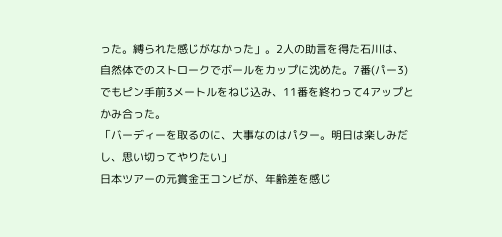った。縛られた感じがなかった」。2人の助言を得た石川は、自然体でのストロークでボールをカップに沈めた。7番(パー3)でもピン手前3メートルをねじ込み、11番を終わって4アップとかみ合った。
「バーディーを取るのに、大事なのはパター。明日は楽しみだし、思い切ってやりたい」
日本ツアーの元賞金王コンビが、年齢差を感じ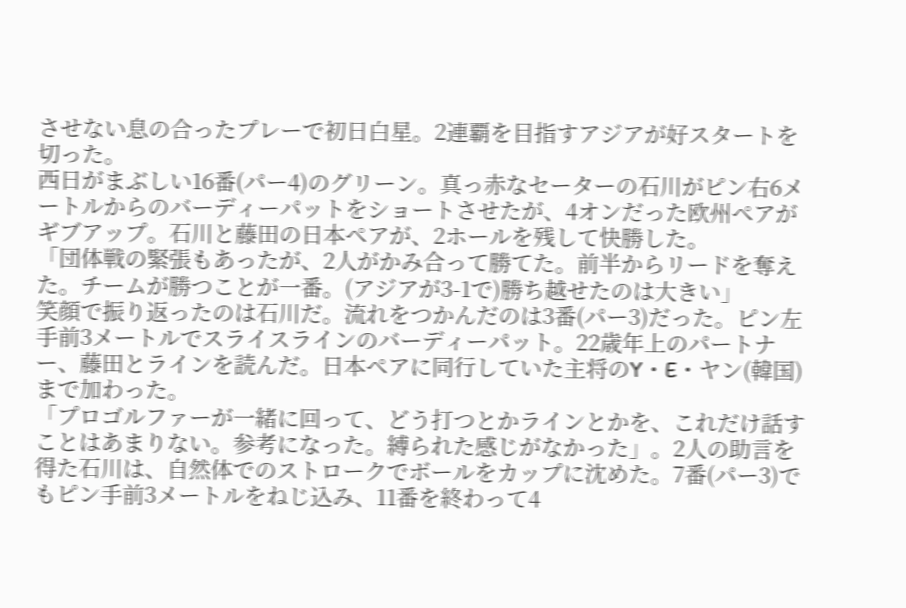させない息の合ったプレーで初日白星。2連覇を目指すアジアが好スタートを切った。
西日がまぶしい16番(パー4)のグリーン。真っ赤なセーターの石川がピン右6メートルからのバーディーパットをショートさせたが、4オンだった欧州ペアがギブアップ。石川と藤田の日本ペアが、2ホールを残して快勝した。
「団体戦の緊張もあったが、2人がかみ合って勝てた。前半からリードを奪えた。チームが勝つことが一番。(アジアが3-1で)勝ち越せたのは大きい」
笑顔で振り返ったのは石川だ。流れをつかんだのは3番(パー3)だった。ピン左手前3メートルでスライスラインのバーディーパット。22歳年上のパートナー、藤田とラインを読んだ。日本ペアに同行していた主将のY・E・ヤン(韓国)まで加わった。
「プロゴルファーが一緒に回って、どう打つとかラインとかを、これだけ話すことはあまりない。参考になった。縛られた感じがなかった」。2人の助言を得た石川は、自然体でのストロークでボールをカップに沈めた。7番(パー3)でもピン手前3メートルをねじ込み、11番を終わって4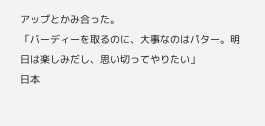アップとかみ合った。
「バーディーを取るのに、大事なのはパター。明日は楽しみだし、思い切ってやりたい」
日本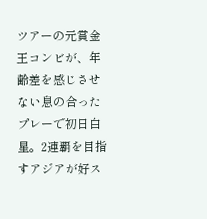ツアーの元賞金王コンビが、年齢差を感じさせない息の合ったプレーで初日白星。2連覇を目指すアジアが好ス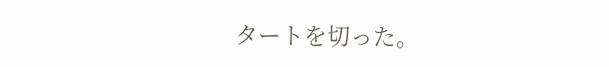タートを切った。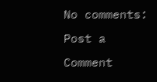No comments:
Post a Comment